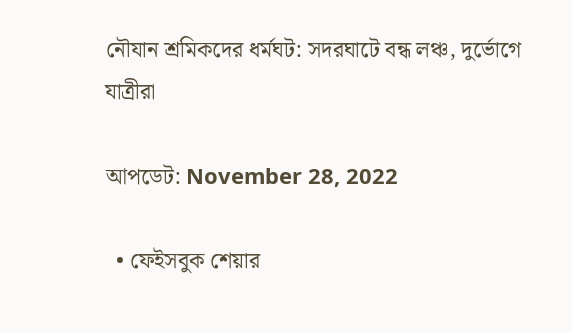নৌযান শ্রমিকদের ধর্মঘট: সদরঘাটে বন্ধ লঞ্চ, দুর্ভোগে যাত্রীরা

আপডেট: November 28, 2022

  • ফেইসবুক শেয়ার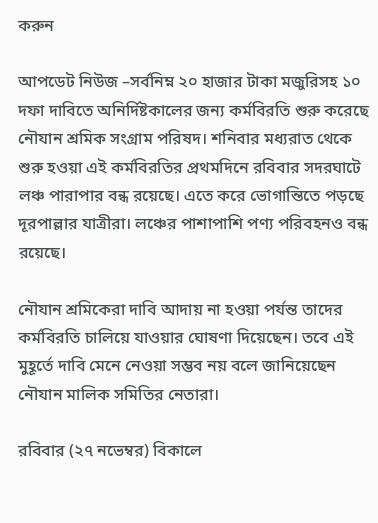করুন

আপডেট নিউজ –সর্বনিম্ন ২০ হাজার টাকা মজুরিসহ ১০ দফা দাবিতে অনির্দিষ্টকালের জন্য কর্মবিরতি শুরু করেছে নৌযান শ্রমিক সংগ্রাম পরিষদ। শনিবার মধ্যরাত থেকে শুরু হওয়া এই কর্মবিরতির প্রথমদিনে রবিবার সদরঘাটে লঞ্চ পারাপার বন্ধ রয়েছে। এতে করে ভোগান্তিতে পড়ছে দূরপাল্লার যাত্রীরা। লঞ্চের পাশাপাশি পণ্য পরিবহনও বন্ধ রয়েছে।

নৌযান শ্রমিকেরা দাবি আদায় না হওয়া পর্যন্ত তাদের কর্মবিরতি চালিয়ে যাওয়ার ঘোষণা দিয়েছেন। তবে এই মুহূর্তে দাবি মেনে নেওয়া সম্ভব নয় বলে জানিয়েছেন নৌযান মালিক সমিতির নেতারা।

রবিবার (২৭ নভেম্বর) বিকালে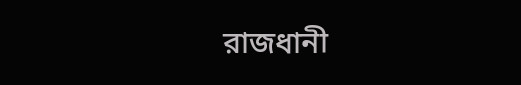রাজধানী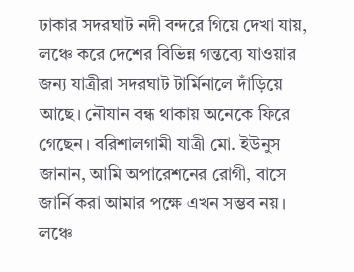ঢাকার সদরঘাট নদী বন্দরে গিয়ে দেখা যায়, লঞ্চে করে দেশের বিভিন্ন গন্তব্যে যাওয়ার জন্য যাত্রীরা সদরঘাট টার্মিনালে দাঁড়িয়ে আছে। নৌযান বন্ধ থাকায় অনেকে ফিরে গেছেন। বরিশালগামী যাত্রী মো. ইউনুস জানান, আমি অপারেশনের রোগী, বাসে জার্নি করা আমার পক্ষে এখন সম্ভব নয়। লঞ্চে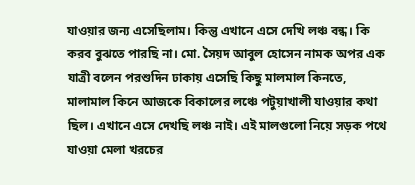যাওয়ার জন্য এসেছিলাম। কিন্তু এখানে এসে দেখি লঞ্চ বন্ধ। কি করব বুঝতে পারছি না। মো. সৈয়দ আবুল হোসেন নামক অপর এক যাত্রী বলেন পরশুদিন ঢাকায় এসেছি কিছু মালমাল কিনতে, মালামাল কিনে আজকে বিকালের লঞ্চে পটুয়াখালী যাওয়ার কথা ছিল। এখানে এসে দেখছি লঞ্চ নাই। এই মালগুলো নিয়ে সড়ক পথে যাওয়া মেলা খরচের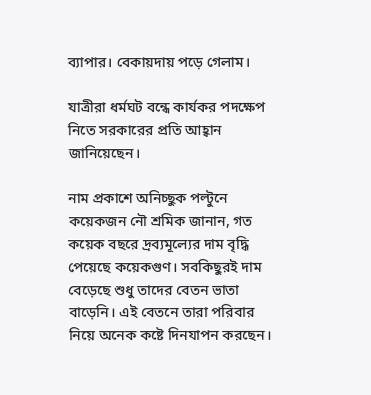ব্যাপার। বেকায়দায় পড়ে গেলাম।

যাত্রীরা ধর্মঘট বন্ধে কার্যকর পদক্ষেপ নিতে সরকারের প্রতি আহ্বান জানিয়েছেন।

নাম প্রকাশে অনিচ্ছুক পল্টুনে কয়েকজন নৌ শ্রমিক জানান, গত কয়েক বছরে দ্রব্যমূল্যের দাম বৃদ্ধি পেয়েছে কয়েকগুণ। সবকিছুরই দাম বেড়েছে শুধু তাদের বেতন ভাতা বাড়েনি। এই বেতনে তারা পরিবার নিয়ে অনেক কষ্টে দিনযাপন করছেন।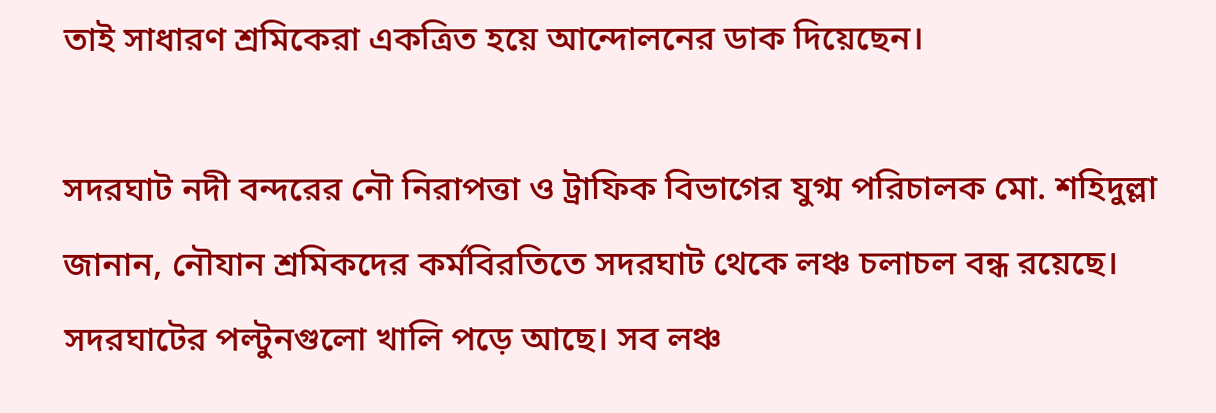তাই সাধারণ শ্রমিকেরা একত্রিত হয়ে আন্দোলনের ডাক দিয়েছেন।

সদরঘাট নদী বন্দরের নৌ নিরাপত্তা ও ট্রাফিক বিভাগের যুগ্ম পরিচালক মো. শহিদুল্লা জানান, নৌযান শ্রমিকদের কর্মবিরতিতে সদরঘাট থেকে লঞ্চ চলাচল বন্ধ রয়েছে। সদরঘাটের পল্টুনগুলো খালি পড়ে আছে। সব লঞ্চ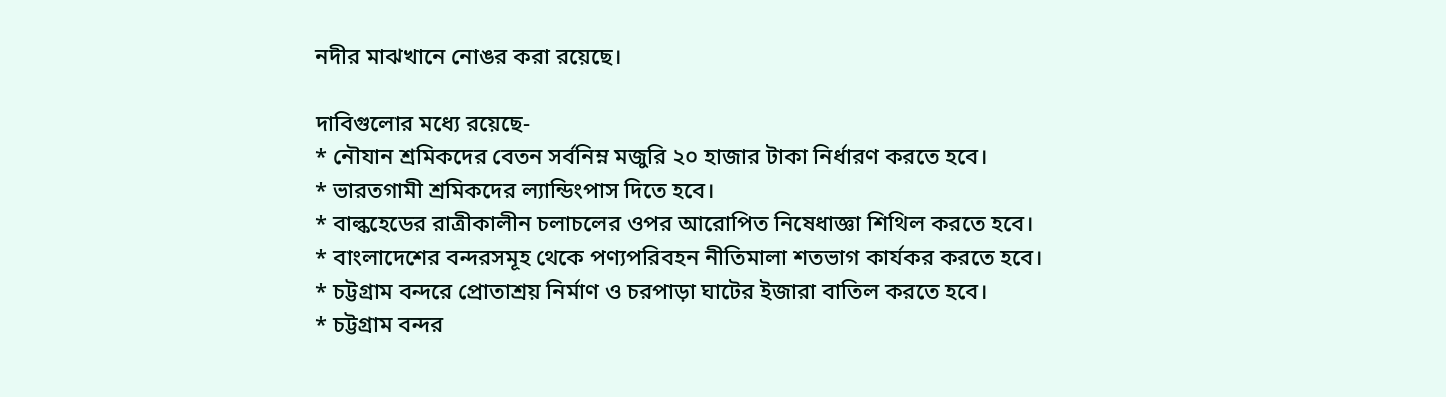নদীর মাঝখানে নোঙর করা রয়েছে।

দাবিগুলোর মধ্যে রয়েছে-
* নৌযান শ্রমিকদের বেতন সর্বনিম্ন মজুরি ২০ হাজার টাকা নির্ধারণ করতে হবে।
* ভারতগামী শ্রমিকদের ল্যান্ডিংপাস দিতে হবে।
* বাল্কহেডের রাত্রীকালীন চলাচলের ওপর আরোপিত নিষেধাজ্ঞা শিথিল করতে হবে।
* বাংলাদেশের বন্দরসমূহ থেকে পণ্যপরিবহন নীতিমালা শতভাগ কার্যকর করতে হবে।
* চট্টগ্রাম বন্দরে প্রোতাশ্রয় নির্মাণ ও চরপাড়া ঘাটের ইজারা বাতিল করতে হবে।
* চট্টগ্রাম বন্দর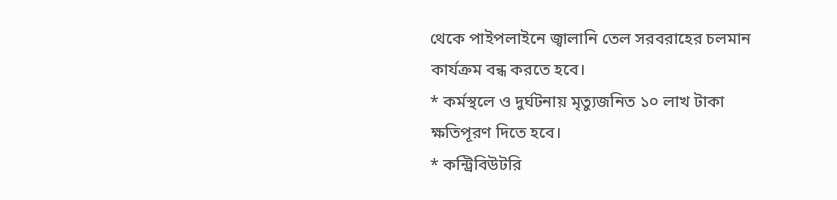থেকে পাইপলাইনে জ্বালানি তেল সরবরাহের চলমান কার্যক্রম বন্ধ করতে হবে।
* কর্মস্থলে ও দুর্ঘটনায় মৃত্যুজনিত ১০ লাখ টাকা ক্ষতিপূরণ দিতে হবে।
* কন্ট্রিবিউটরি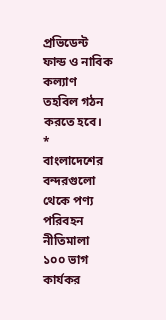প্রভিডেন্ট ফান্ড ও নাবিক কল্যাণ তহবিল গঠন করতে হবে।
* বাংলাদেশের বন্দরগুলো থেকে পণ্য পরিবহন নীতিমালা ১০০ ভাগ কার্যকর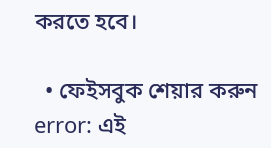করতে হবে।

  • ফেইসবুক শেয়ার করুন
error: এই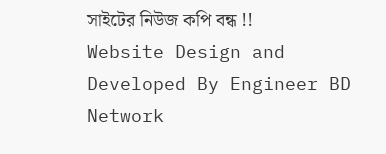সাইটের নিউজ কপি বন্ধ !!
Website Design and Developed By Engineer BD Network